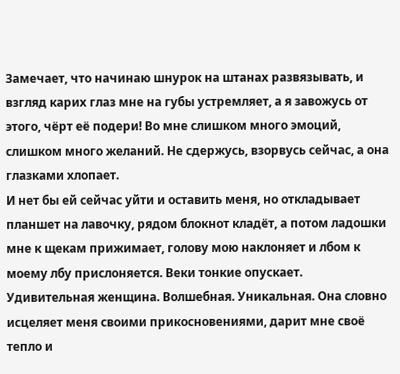Замечает, что начинаю шнурок на штанах развязывать, и взгляд карих глаз мне на губы устремляет, а я завожусь от этого, чёрт её подери! Во мне слишком много эмоций, слишком много желаний. Не сдержусь, взорвусь сейчас, а она глазками хлопает.
И нет бы ей сейчас уйти и оставить меня, но откладывает планшет на лавочку, рядом блокнот кладёт, а потом ладошки мне к щекам прижимает, голову мою наклоняет и лбом к моему лбу прислоняется. Веки тонкие опускает. Удивительная женщина. Волшебная. Уникальная. Она словно исцеляет меня своими прикосновениями, дарит мне своё тепло и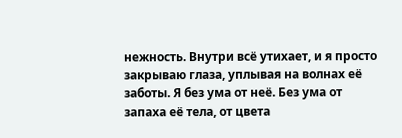нежность. Внутри всё утихает, и я просто закрываю глаза, уплывая на волнах её заботы. Я без ума от неё. Без ума от запаха её тела, от цвета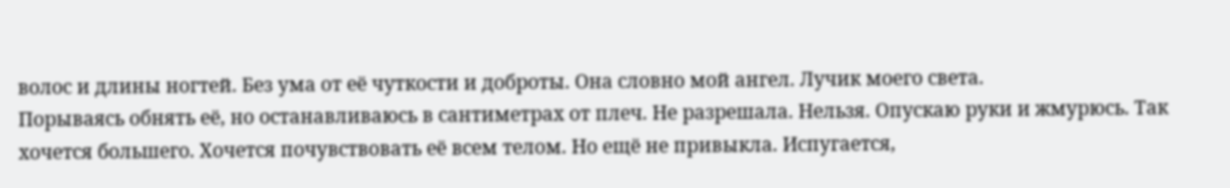волос и длины ногтей. Без ума от её чуткости и доброты. Она словно мой ангел. Лучик моего света.
Порываясь обнять её, но останавливаюсь в сантиметрах от плеч. Не разрешала. Нельзя. Опускаю руки и жмурюсь. Так хочется большего. Хочется почувствовать её всем телом. Но ещё не привыкла. Испугается,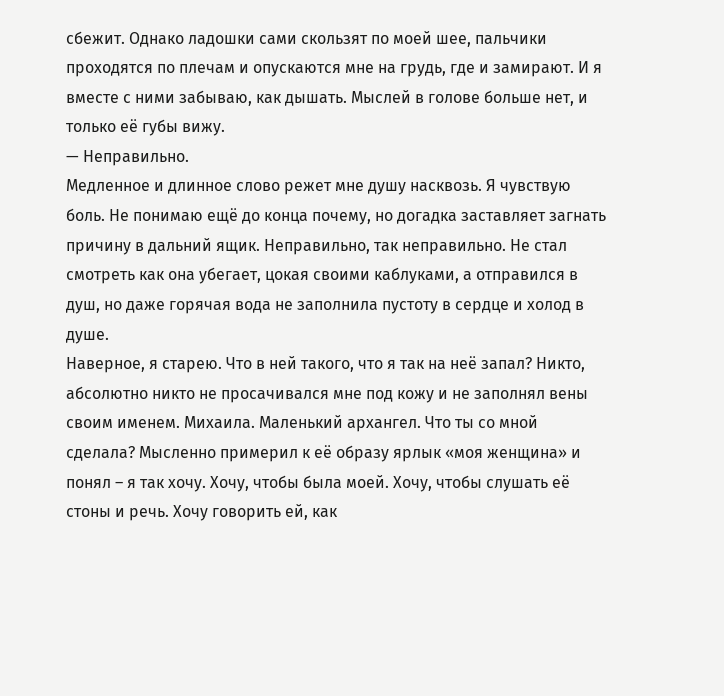сбежит. Однако ладошки сами скользят по моей шее, пальчики проходятся по плечам и опускаются мне на грудь, где и замирают. И я вместе с ними забываю, как дышать. Мыслей в голове больше нет, и только её губы вижу.
— Неправильно.
Медленное и длинное слово режет мне душу насквозь. Я чувствую боль. Не понимаю ещё до конца почему, но догадка заставляет загнать причину в дальний ящик. Неправильно, так неправильно. Не стал смотреть как она убегает, цокая своими каблуками, а отправился в душ, но даже горячая вода не заполнила пустоту в сердце и холод в душе.
Наверное, я старею. Что в ней такого, что я так на неё запал? Никто, абсолютно никто не просачивался мне под кожу и не заполнял вены своим именем. Михаила. Маленький архангел. Что ты со мной сделала? Мысленно примерил к её образу ярлык «моя женщина» и понял – я так хочу. Хочу, чтобы была моей. Хочу, чтобы слушать её стоны и речь. Хочу говорить ей, как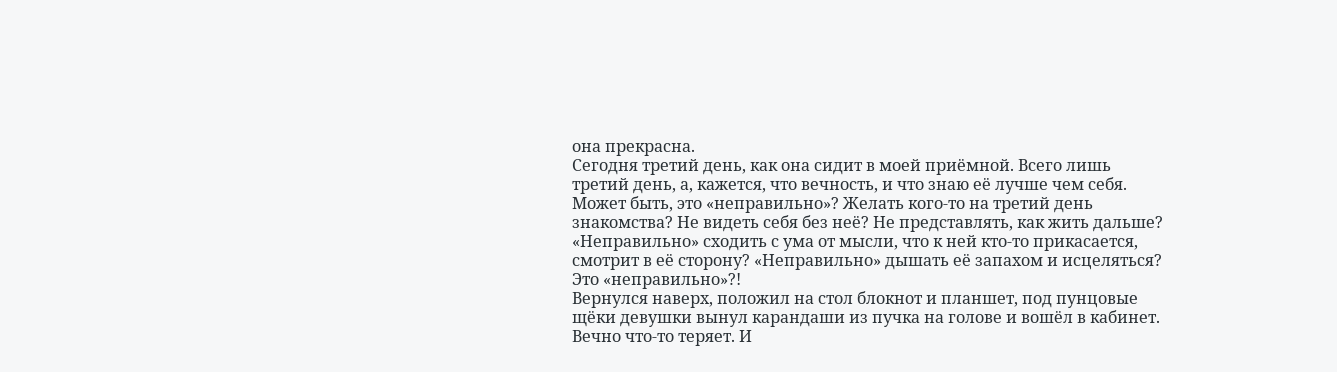она прекрасна.
Сегодня третий день, как она сидит в моей приёмной. Всего лишь третий день, а, кажется, что вечность, и что знаю её лучше чем себя. Может быть, это «неправильно»? Желать кого-то на третий день знакомства? Не видеть себя без неё? Не представлять, как жить дальше? «Неправильно» сходить с ума от мысли, что к ней кто-то прикасается, смотрит в её сторону? «Неправильно» дышать её запахом и исцеляться? Это «неправильно»?!
Вернулся наверх, положил на стол блокнот и планшет, под пунцовые щёки девушки вынул карандаши из пучка на голове и вошёл в кабинет. Вечно что-то теряет. И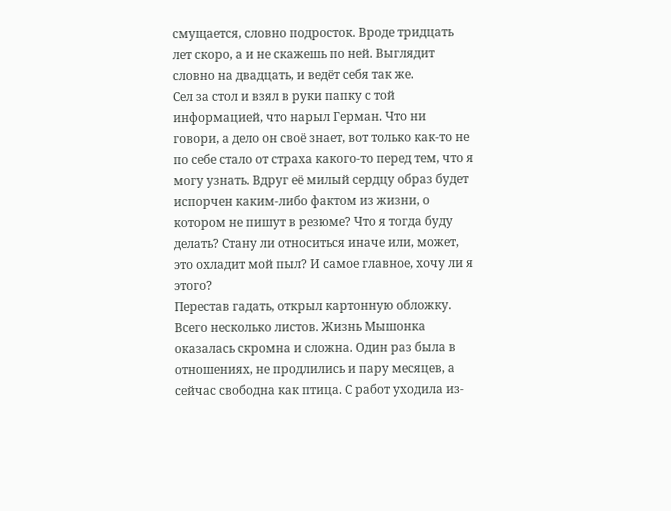смущается, словно подросток. Вроде тридцать лет скоро, а и не скажешь по ней. Выглядит словно на двадцать, и ведёт себя так же.
Сел за стол и взял в руки папку с той информацией, что нарыл Герман. Что ни говори, а дело он своё знает, вот только как-то не по себе стало от страха какого-то перед тем, что я могу узнать. Вдруг её милый сердцу образ будет испорчен каким-либо фактом из жизни, о котором не пишут в резюме? Что я тогда буду делать? Стану ли относиться иначе или, может, это охладит мой пыл? И самое главное, хочу ли я этого?
Перестав гадать, открыл картонную обложку. Всего несколько листов. Жизнь Мышонка оказалась скромна и сложна. Один раз была в отношениях, не продлились и пару месяцев, а сейчас свободна как птица. С работ уходила из-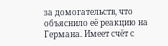за домогательств, что объяснило её реакцию на Германа. Имеет счёт с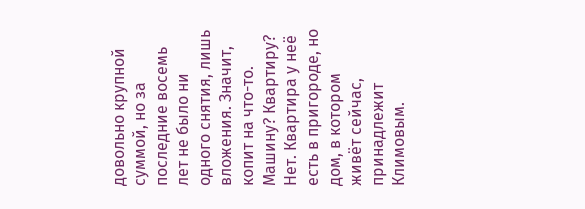довольно крупной суммой, но за последние восемь лет не было ни одного снятия, лишь вложения. Значит, копит на что-то. Машину? Квартиру? Нет. Квартира у неё есть в пригороде, но дом, в котором живёт сейчас, принадлежит Климовым.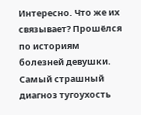Интересно. Что же их связывает? Прошёлся по историям болезней девушки. Самый страшный диагноз тугоухость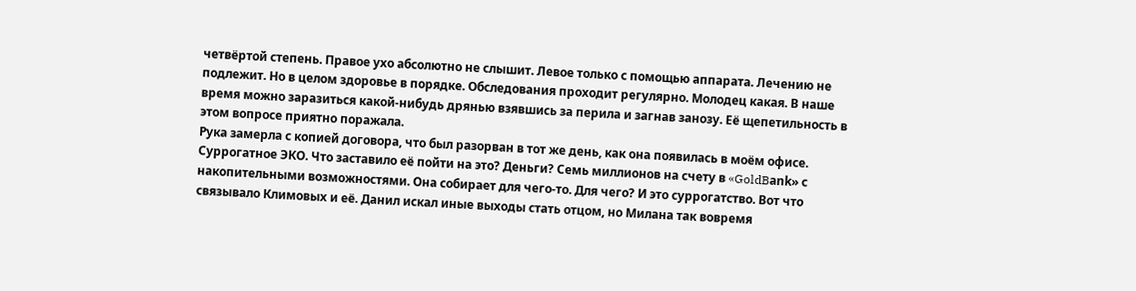четвёртой степень. Правое ухо абсолютно не слышит. Левое только с помощью аппарата. Лечению не подлежит. Но в целом здоровье в порядке. Обследования проходит регулярно. Молодец какая. В наше время можно заразиться какой-нибудь дрянью взявшись за перила и загнав занозу. Её щепетильность в этом вопросе приятно поражала.
Рука замерла с копией договора, что был разорван в тот же день, как она появилась в моём офисе. Суррогатное ЭКО. Что заставило её пойти на это? Деньги? Семь миллионов на счету в «GoldBаnk» с накопительными возможностями. Она собирает для чего-то. Для чего? И это суррогатство. Вот что связывало Климовых и её. Данил искал иные выходы стать отцом, но Милана так вовремя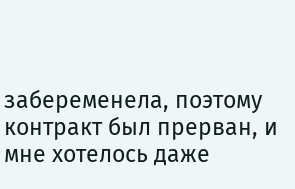забеременела, поэтому контракт был прерван, и мне хотелось даже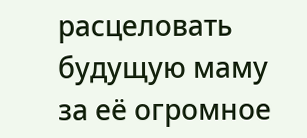расцеловать будущую маму за её огромное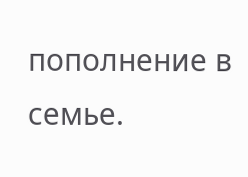пополнение в семье.